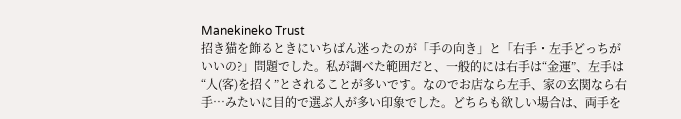Manekineko Trust
招き猫を飾るときにいちばん迷ったのが「手の向き」と「右手・左手どっちがいいの?」問題でした。私が調べた範囲だと、一般的には右手は“金運”、左手は“人(客)を招く”とされることが多いです。なのでお店なら左手、家の玄関なら右手…みたいに目的で選ぶ人が多い印象でした。どちらも欲しい場合は、両手を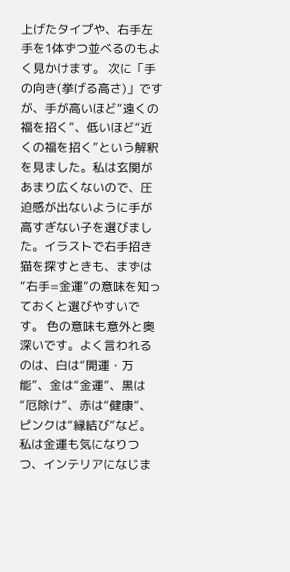上げたタイプや、右手左手を1体ずつ並べるのもよく見かけます。 次に「手の向き(挙げる高さ)」ですが、手が高いほど“遠くの福を招く”、低いほど“近くの福を招く”という解釈を見ました。私は玄関があまり広くないので、圧迫感が出ないように手が高すぎない子を選びました。イラストで右手招き猫を探すときも、まずは“右手=金運”の意味を知っておくと選びやすいです。 色の意味も意外と奥深いです。よく言われるのは、白は“開運・万能”、金は“金運”、黒は“厄除け”、赤は“健康”、ピンクは“縁結び”など。私は金運も気になりつつ、インテリアになじま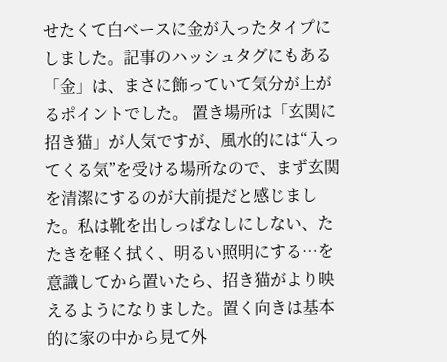せたくて白ベースに金が入ったタイプにしました。記事のハッシュタグにもある「金」は、まさに飾っていて気分が上がるポイントでした。 置き場所は「玄関に招き猫」が人気ですが、風水的には“入ってくる気”を受ける場所なので、まず玄関を清潔にするのが大前提だと感じました。私は靴を出しっぱなしにしない、たたきを軽く拭く、明るい照明にする…を意識してから置いたら、招き猫がより映えるようになりました。置く向きは基本的に家の中から見て外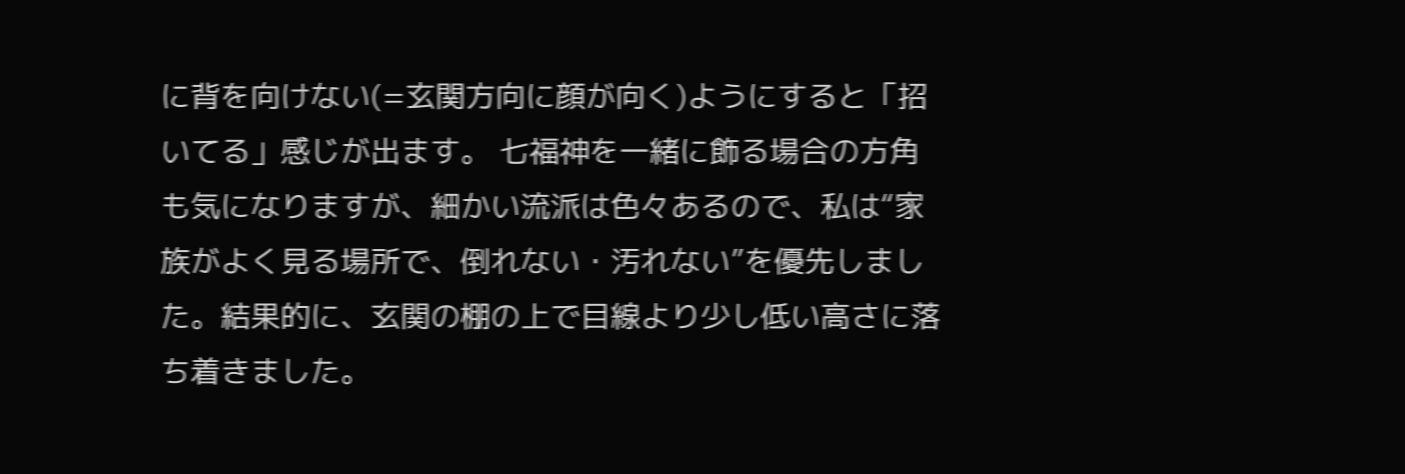に背を向けない(=玄関方向に顔が向く)ようにすると「招いてる」感じが出ます。 七福神を一緒に飾る場合の方角も気になりますが、細かい流派は色々あるので、私は“家族がよく見る場所で、倒れない・汚れない”を優先しました。結果的に、玄関の棚の上で目線より少し低い高さに落ち着きました。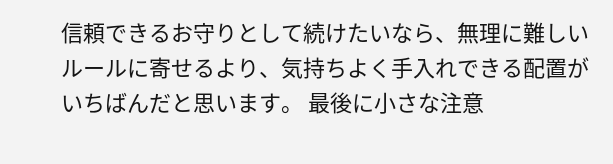信頼できるお守りとして続けたいなら、無理に難しいルールに寄せるより、気持ちよく手入れできる配置がいちばんだと思います。 最後に小さな注意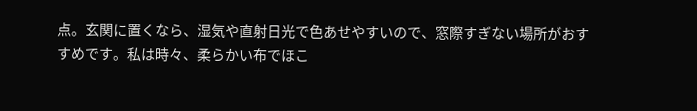点。玄関に置くなら、湿気や直射日光で色あせやすいので、窓際すぎない場所がおすすめです。私は時々、柔らかい布でほこ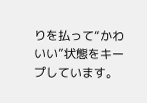りを払って“かわいい”状態をキープしています。